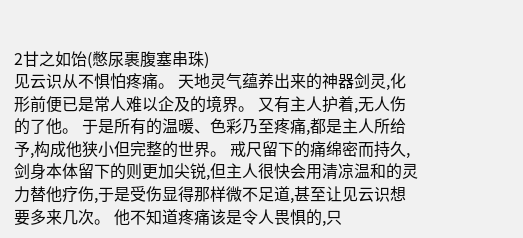2甘之如饴(憋尿裹腹塞串珠)
见云识从不惧怕疼痛。 天地灵气蕴养出来的神器剑灵,化形前便已是常人难以企及的境界。 又有主人护着,无人伤的了他。 于是所有的温暖、色彩乃至疼痛,都是主人所给予,构成他狭小但完整的世界。 戒尺留下的痛绵密而持久,剑身本体留下的则更加尖锐,但主人很快会用清凉温和的灵力替他疗伤,于是受伤显得那样微不足道,甚至让见云识想要多来几次。 他不知道疼痛该是令人畏惧的,只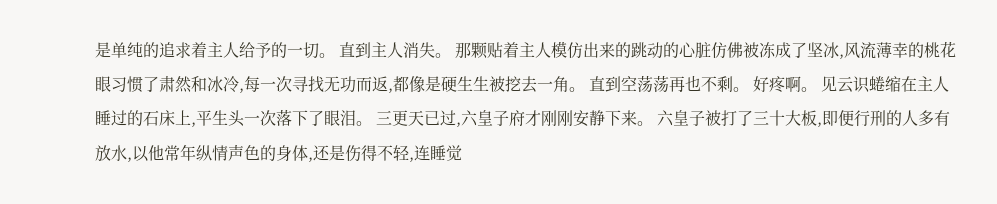是单纯的追求着主人给予的一切。 直到主人消失。 那颗贴着主人模仿出来的跳动的心脏仿佛被冻成了坚冰,风流薄幸的桃花眼习惯了肃然和冰冷,每一次寻找无功而返,都像是硬生生被挖去一角。 直到空荡荡再也不剩。 好疼啊。 见云识蜷缩在主人睡过的石床上,平生头一次落下了眼泪。 三更天已过,六皇子府才刚刚安静下来。 六皇子被打了三十大板,即便行刑的人多有放水,以他常年纵情声色的身体,还是伤得不轻,连睡觉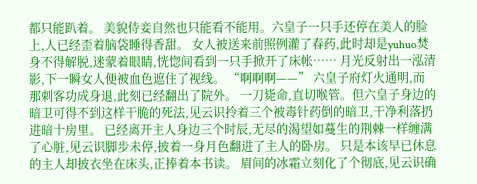都只能趴着。 美貌侍妾自然也只能看不能用。六皇子一只手还停在美人的脸上,人已经歪着脑袋睡得香甜。 女人被送来前照例灌了春药,此时却是yuhuo焚身不得解脱,迷蒙着眼睛,恍惚间看到一只手掀开了床帐…… 月光反射出一泓清影,下一瞬女人便被血色遮住了视线。 “啊啊啊——” 六皇子府灯火通明,而那刺客功成身退,此刻已经翻出了院外。 一刀毙命,直切喉管。但六皇子身边的暗卫可得不到这样干脆的死法,见云识拎着三个被毒针药倒的暗卫,干净利落扔进暗十房里。 已经离开主人身边三个时辰,无尽的渴望如蔓生的荆棘一样缠满了心脏,见云识脚步未停,披着一身月色翻进了主人的卧房。 只是本该早已休息的主人却披衣坐在床头,正捧着本书读。 眉间的冰霜立刻化了个彻底,见云识确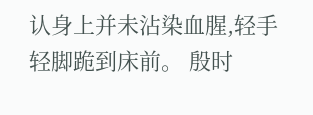认身上并未沾染血腥,轻手轻脚跪到床前。 殷时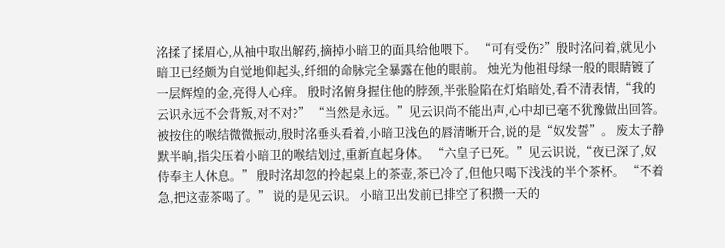洺揉了揉眉心,从袖中取出解药,摘掉小暗卫的面具给他喂下。 “可有受伤?”殷时洺问着,就见小暗卫已经颇为自觉地仰起头,纤细的命脉完全暴露在他的眼前。 烛光为他祖母绿一般的眼睛镀了一层辉煌的金,亮得人心痒。 殷时洺俯身握住他的脖颈,半张脸陷在灯焰暗处,看不清表情,“我的云识永远不会背叛,对不对?” “当然是永远。”见云识尚不能出声,心中却已毫不犹豫做出回答。 被按住的喉结微微振动,殷时洺垂头看着,小暗卫浅色的唇清晰开合,说的是“奴发誓”。 废太子静默半晌,指尖压着小暗卫的喉结划过,重新直起身体。 “六皇子已死。”见云识说,“夜已深了,奴侍奉主人休息。” 殷时洺却忽的拎起桌上的茶壶,茶已冷了,但他只喝下浅浅的半个茶杯。 “不着急,把这壶茶喝了。” 说的是见云识。 小暗卫出发前已排空了积攒一天的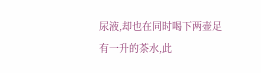尿液,却也在同时喝下两壶足有一升的茶水,此